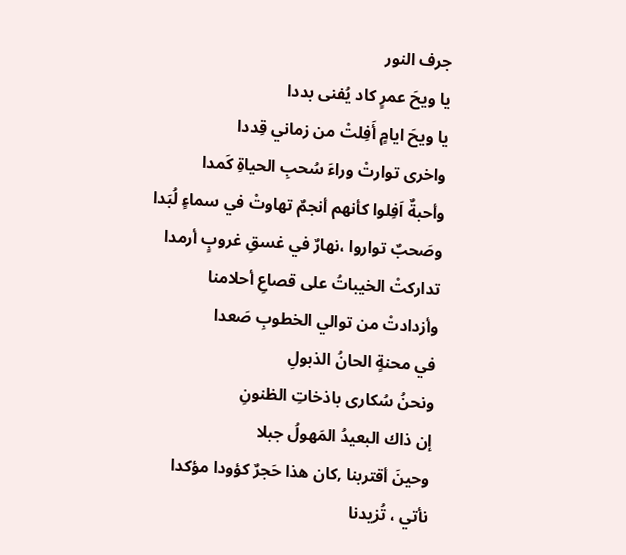جرف النور
يا ويحَ عمرٍ كاد يُفنى بددا
يا ويحَ ايامٍ أَفِلتْ من زماني قِددا
واخرى توارتْ وراءَ سُحبِ الحياةِ كَمدا
وأحبةٌ اَفِلوا كأنهم أنجمٌ تهاوتْ في سماءٍ لُبَدا
وصَحبٌ تواروا ،نهارٌ في غسقِ غروبٍ أرمدا
تداركتْ الخيباتُ على قصاعِ أحلامنا
وأزدادتْ من توالي الخطوبِ صَعدا
في محنةٍ الحانُ الذبولِ
ونحنُ سُكارى باذخاتِ الظنونِ
إن ذاك البعيدُ المَهولُ جبلا
وحينَ أقتربنا ,كان هذا حَجرٌ كؤودا مؤكدا
نأتي ، تُزيدنا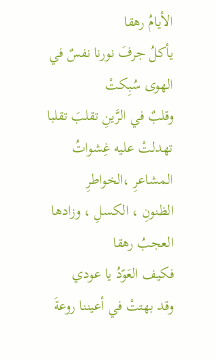الأيامُ رهقا
يأكلُ جرفَ نورنا نفسٌ في الهوى سُبِكتْ
وقلبٌ في الرَّينِ تقلبَ تقلبا
تهدلتْ عليه غِشواتُ المشاعرِ ،الخواطرِ
الظنونِ ، الكسلِ ، وزادها العجبُ رهقا
فكيف العَوًدُ يا عودي
وقد بهتتْ في أعيننا روعةَ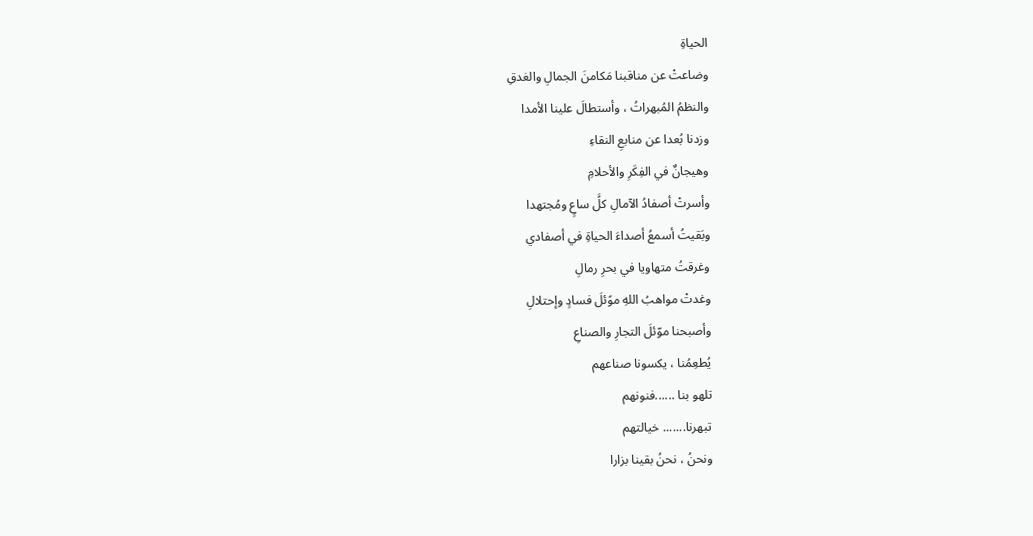الحياةِ
وضاعتْ عن مناقبنا مَكامنَ الجمالِ والغدقِ
والنظمُ المُبهراتُ ، وأستطالَ علينا الأمدا
وزدنا بُعدا عن منابعِ النقاءِ
وهيجانٌ في الفِكَرِ والأحلامِ
وأسرتْ أصفادُ الآمالِ كلًَ ساعٍ ومُجتهدا
وبَقيتُ أسمعُ أصداءَ الحياةِ في أصفادي
وغرقتُ متهاويا في بحرِ رمالِ
وغدتْ مواهبُ اللهِ موًئلَ فسادٍ وإحتلالِ
وأصبحنا موّئلَ التجارِ والصناعِ
يُطعِمُنا ، يكسونا صناعهم
تلهو بنا ......فنونهم
تبهرنا....... خيالتهم
ونحنُ ، نحنُ بقينا بزارا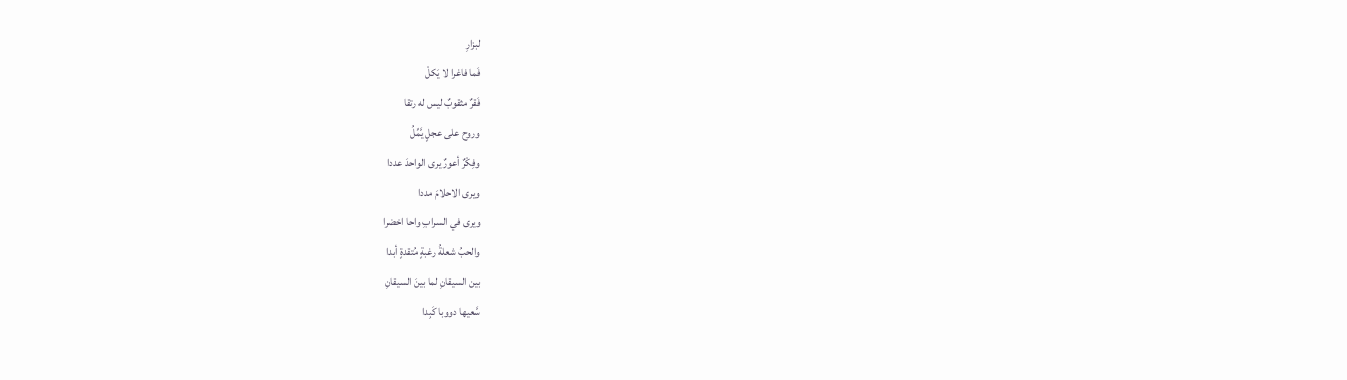لبزارِ
فَما فاغرا لا يَكلْ
فَقرٌ مثقوبٌ ليس له رتقا
وروح على عجلٍ يَّمِّلُ
وفِكْرٌ أعورٌ يرى الواحدَ عددا
ويرى الاحلامَ مددا
ويرى في السرابِ واحا اخضرا
والحبُ شعلةُ رغبةٍ مُتقدةٍ أبدا
بين السيقانِ لما بينَ السيقانِ
سَّعيها دووبا كَبِدا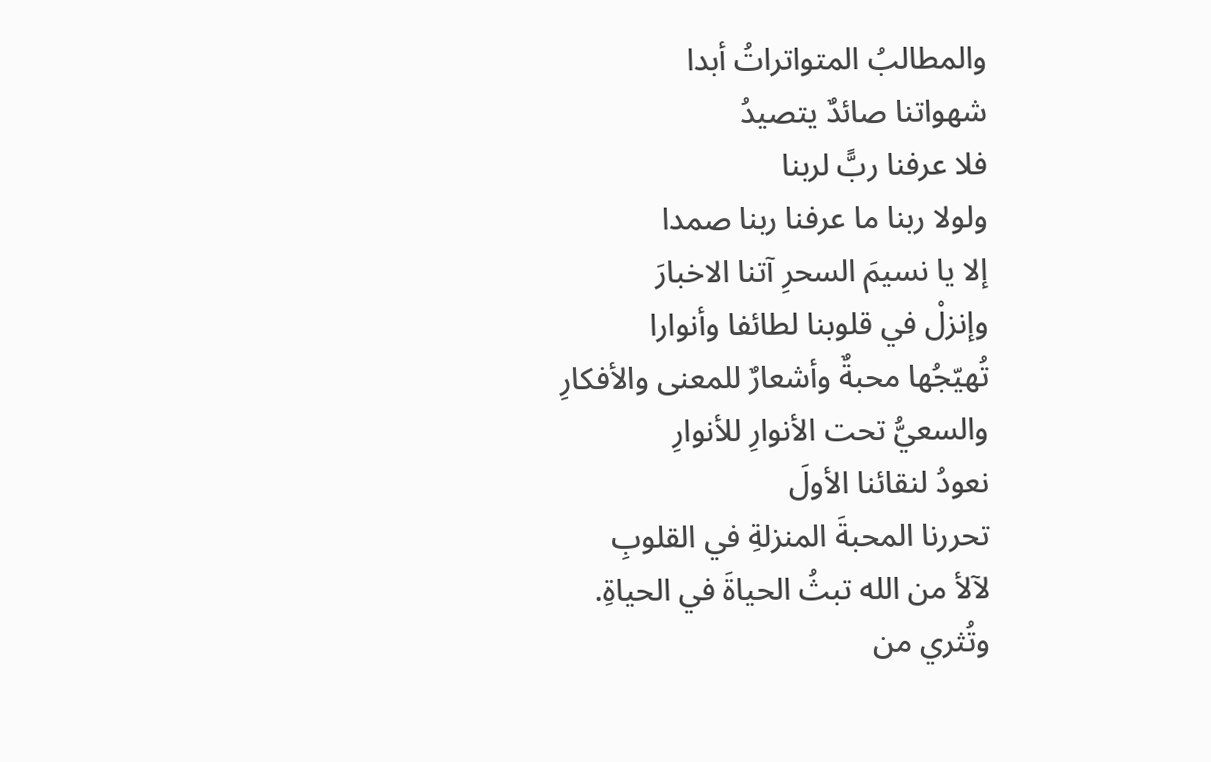والمطالبُ المتواتراتُ أبدا
شهواتنا صائدٌ يتصيدُ
فلا عرفنا ربًّ لربنا
ولولا ربنا ما عرفنا ربنا صمدا
إلا يا نسيمَ السحرِ آتنا الاخبارَ
وإنزلْ في قلوبنا لطائفا وأنوارا
تُهيّجُها محبةٌ وأشعارٌ للمعنى والأفكارِ
والسعيُّ تحت الأنوارِ للأنوارِ
نعودُ لنقائنا الأولَ
تحررنا المحبةَ المنزلةِ في القلوبِ
لآلأ من الله تبثُ الحياةَ في الحياةِ.
وتُثري من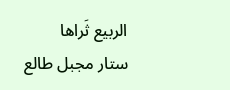الربيع ثَراها
ستار مجبل طالع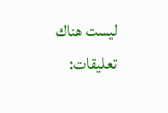ليست هناك تعليقات: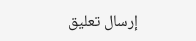إرسال تعليق